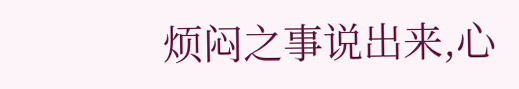烦闷之事说出来,心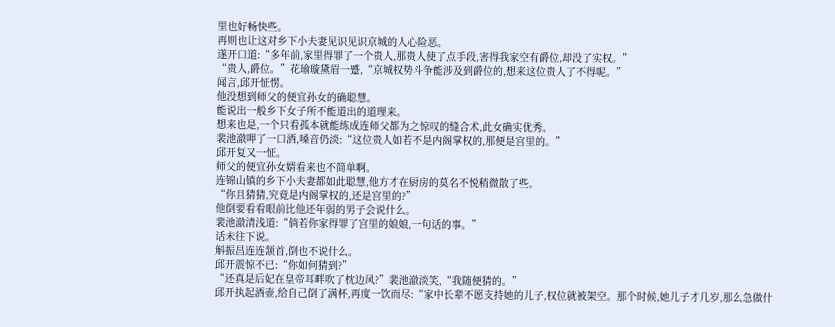里也好畅快些。
再则也让这对乡下小夫妻见识见识京城的人心险恶。
遂开口道:“多年前,家里得罪了一个贵人,那贵人使了点手段,害得我家空有爵位,却没了实权。”
“贵人,爵位。”花瑜璇黛眉一蹙,“京城权势斗争能涉及到爵位的,想来这位贵人了不得呢。”
闻言,邱开怔愣。
他没想到师父的便宜孙女的确聪慧。
能说出一般乡下女子所不能道出的道理来。
想来也是,一个只看孤本就能练成连师父都为之惊叹的缝合术,此女确实优秀。
裴池澈呷了一口酒,嗓音仍淡:“这位贵人如若不是内阁掌权的,那便是宫里的。”
邱开复又一怔。
师父的便宜孙女婿看来也不简单啊。
连锦山镇的乡下小夫妻都如此聪慧,他方才在厨房的莫名不悦稍微散了些。
“你且猜猜,究竟是内阁掌权的,还是宫里的?”
他倒要看看眼前比他还年弱的男子会说什么。
裴池澈清浅道:“倘若你家得罪了宫里的娘娘,一句话的事。”
话未往下说。
斛振昌连连颔首,倒也不说什么。
邱开震惊不已:“你如何猜到?”
“还真是后妃在皇帝耳畔吹了枕边风?”裴池澈淡笑,“我随便猜的。”
邱开执起酒壶,给自己倒了满杯,再度一饮而尽:“家中长辈不愿支持她的儿子,权位就被架空。那个时候,她儿子才几岁,那么急做什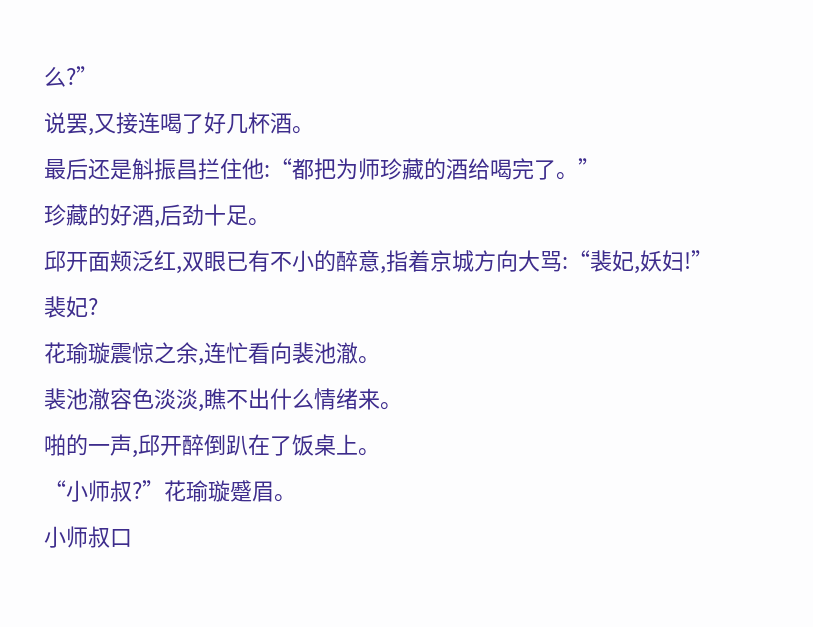么?”
说罢,又接连喝了好几杯酒。
最后还是斛振昌拦住他:“都把为师珍藏的酒给喝完了。”
珍藏的好酒,后劲十足。
邱开面颊泛红,双眼已有不小的醉意,指着京城方向大骂:“裴妃,妖妇!”
裴妃?
花瑜璇震惊之余,连忙看向裴池澈。
裴池澈容色淡淡,瞧不出什么情绪来。
啪的一声,邱开醉倒趴在了饭桌上。
“小师叔?”花瑜璇蹙眉。
小师叔口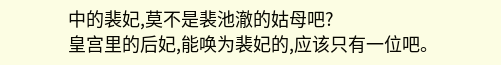中的裴妃,莫不是裴池澈的姑母吧?
皇宫里的后妃,能唤为裴妃的,应该只有一位吧。